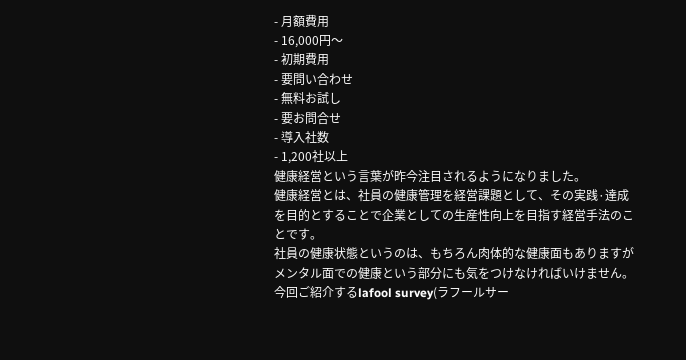- 月額費用
- 16,000円〜
- 初期費用
- 要問い合わせ
- 無料お試し
- 要お問合せ
- 導入社数
- 1,200社以上
健康経営という言葉が昨今注目されるようになりました。
健康経営とは、社員の健康管理を経営課題として、その実践·達成を目的とすることで企業としての生産性向上を目指す経営手法のことです。
社員の健康状態というのは、もちろん肉体的な健康面もありますがメンタル面での健康という部分にも気をつけなければいけません。
今回ご紹介するlafool survey(ラフールサー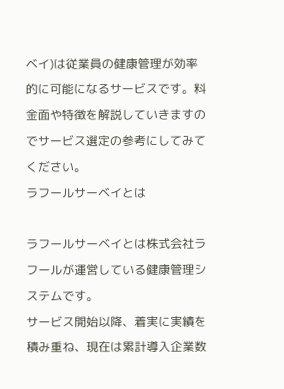ベイ)は従業員の健康管理が効率的に可能になるサービスです。料金面や特徴を解説していきますのでサービス選定の参考にしてみてください。
ラフールサーベイとは

ラフールサーベイとは株式会社ラフールが運営している健康管理システムです。
サービス開始以降、着実に実績を積み重ね、現在は累計導入企業数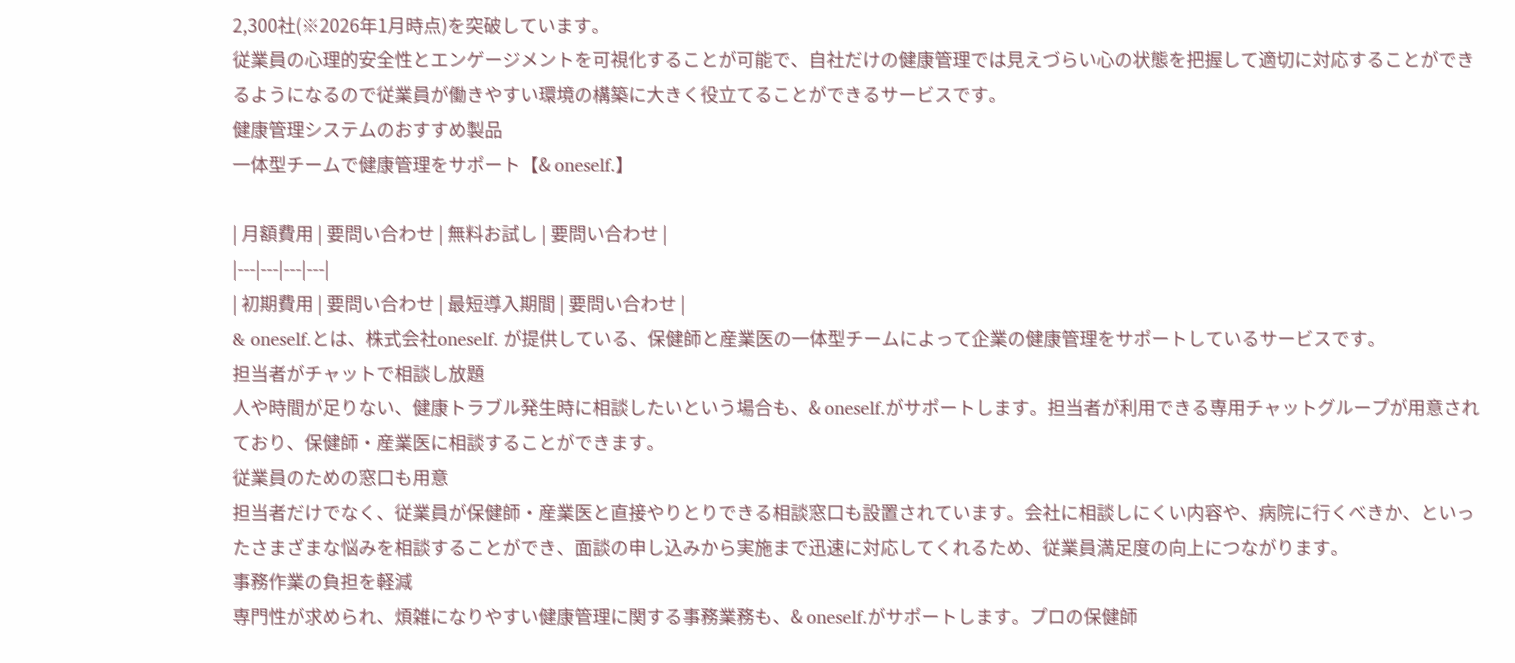2,300社(※2026年1月時点)を突破しています。
従業員の心理的安全性とエンゲージメントを可視化することが可能で、自社だけの健康管理では見えづらい心の状態を把握して適切に対応することができるようになるので従業員が働きやすい環境の構築に大きく役立てることができるサービスです。
健康管理システムのおすすめ製品
一体型チームで健康管理をサポート【& oneself.】

| 月額費用 | 要問い合わせ | 無料お試し | 要問い合わせ |
|---|---|---|---|
| 初期費用 | 要問い合わせ | 最短導入期間 | 要問い合わせ |
& oneself.とは、株式会社oneself. が提供している、保健師と産業医の一体型チームによって企業の健康管理をサポートしているサービスです。
担当者がチャットで相談し放題
人や時間が足りない、健康トラブル発生時に相談したいという場合も、& oneself.がサポートします。担当者が利用できる専用チャットグループが用意されており、保健師・産業医に相談することができます。
従業員のための窓口も用意
担当者だけでなく、従業員が保健師・産業医と直接やりとりできる相談窓口も設置されています。会社に相談しにくい内容や、病院に行くべきか、といったさまざまな悩みを相談することができ、面談の申し込みから実施まで迅速に対応してくれるため、従業員満足度の向上につながります。
事務作業の負担を軽減
専門性が求められ、煩雑になりやすい健康管理に関する事務業務も、& oneself.がサポートします。プロの保健師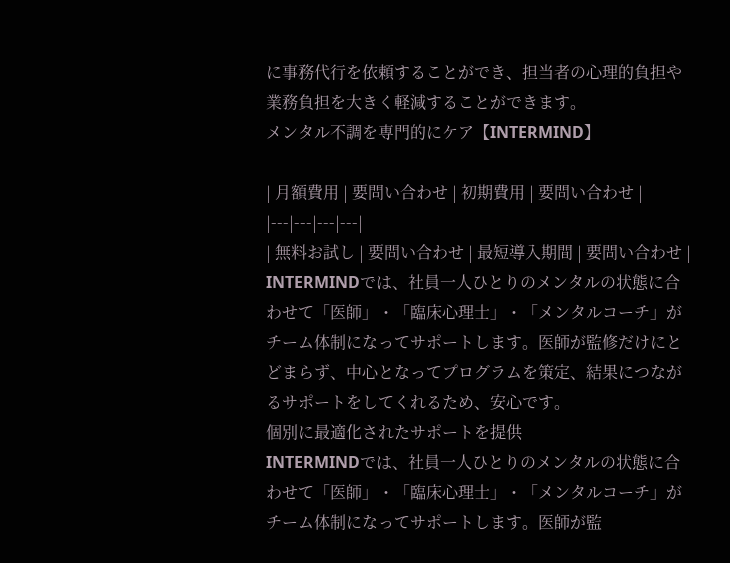に事務代行を依頼することができ、担当者の心理的負担や業務負担を大きく軽減することができます。
メンタル不調を専門的にケア【INTERMIND】

| 月額費用 | 要問い合わせ | 初期費用 | 要問い合わせ |
|---|---|---|---|
| 無料お試し | 要問い合わせ | 最短導入期間 | 要問い合わせ |
INTERMINDでは、社員一人ひとりのメンタルの状態に合わせて「医師」・「臨床心理士」・「メンタルコーチ」がチーム体制になってサポートします。医師が監修だけにとどまらず、中心となってプログラムを策定、結果につながるサポートをしてくれるため、安心です。
個別に最適化されたサポートを提供
INTERMINDでは、社員一人ひとりのメンタルの状態に合わせて「医師」・「臨床心理士」・「メンタルコーチ」がチーム体制になってサポートします。医師が監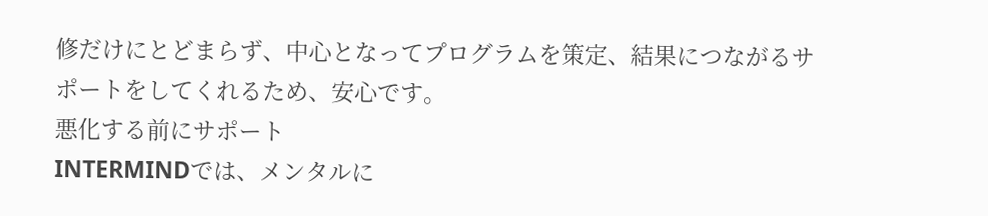修だけにとどまらず、中心となってプログラムを策定、結果につながるサポートをしてくれるため、安心です。
悪化する前にサポート
INTERMINDでは、メンタルに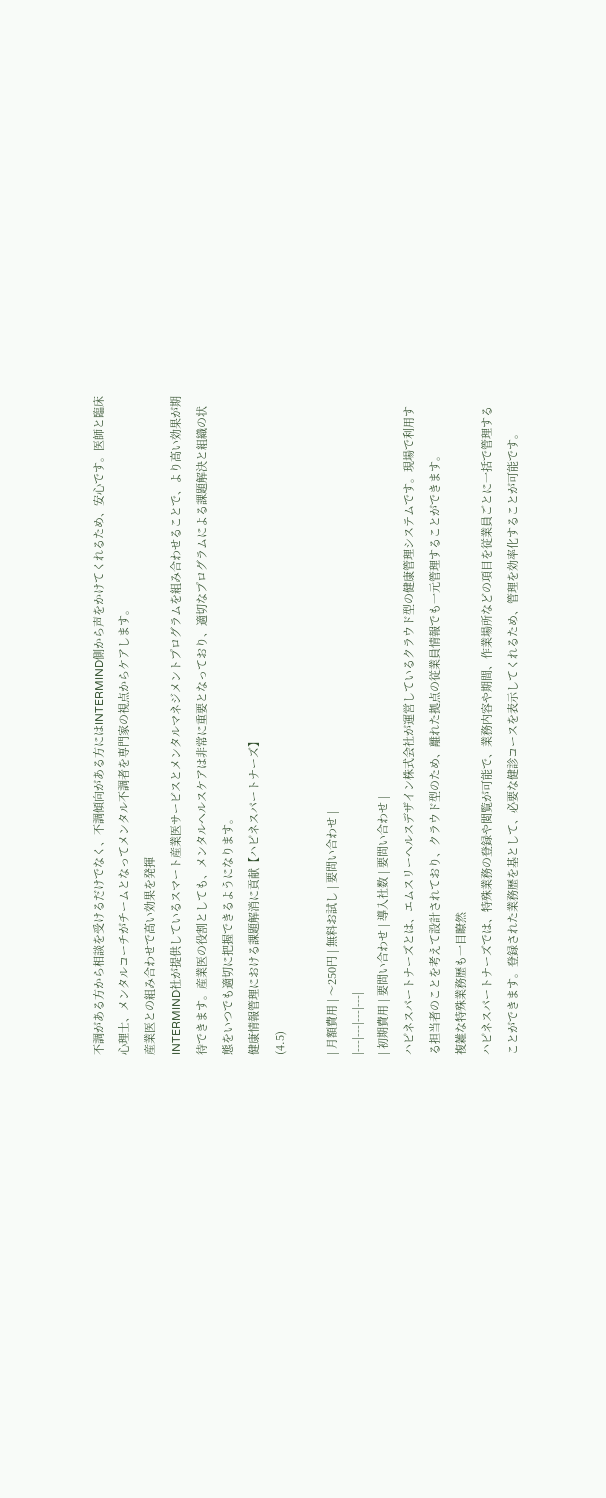不調がある方から相談を受けるだけでなく、不調傾向がある方にはINTERMIND側から声をかけてくれるため、安心です。医師と臨床心理士、メンタルコーチがチームとなってメンタル不調者を専門家の視点からケアします。
産業医との組み合わせで高い効果を発揮
INTERMIND社が提供しているスマート産業医サービスとメンタルマネジメントプログラムを組み合わせることで、より高い効果が期待できます。産業医の役割としても、メンタルヘルスケアは非常に重要となっており、適切なプログラムによる課題解決と組織の状態をいつでも適切に把握できるようになります。
健康情報管理における課題解消に貢献【ハピネスパートナーズ】
(4.5)

| 月額費用 | 〜250円 | 無料お試し | 要問い合わせ |
|---|---|---|---|
| 初期費用 | 要問い合わせ | 導入社数 | 要問い合わせ |
ハピネスパートナーズとは、エムスリーヘルスデザイン株式会社が運営しているクラウド型の健康管理システムです。現場で利用する担当者のことを考えて設計されており、クラウド型のため、離れた拠点の従業員情報でも一元管理することができます。
複雑な特殊業務歴も一目瞭然
ハピネスパートナーズでは、特殊業務の登録や閲覧が可能で、業務内容や期間、作業場所などの項目を従業員ごとに一括で管理することができます。登録された業務歴を基として、必要な健診コースを表示してくれるため、管理を効率化することが可能です。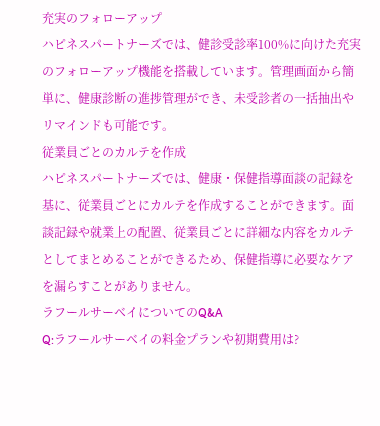充実のフォローアップ
ハピネスパートナーズでは、健診受診率100%に向けた充実のフォローアップ機能を搭載しています。管理画面から簡単に、健康診断の進捗管理ができ、未受診者の一括抽出やリマインドも可能です。
従業員ごとのカルテを作成
ハピネスパートナーズでは、健康・保健指導面談の記録を基に、従業員ごとにカルテを作成することができます。面談記録や就業上の配置、従業員ごとに詳細な内容をカルテとしてまとめることができるため、保健指導に必要なケアを漏らすことがありません。
ラフールサーベイについてのQ&A
Q:ラフールサーベイの料金プランや初期費用は?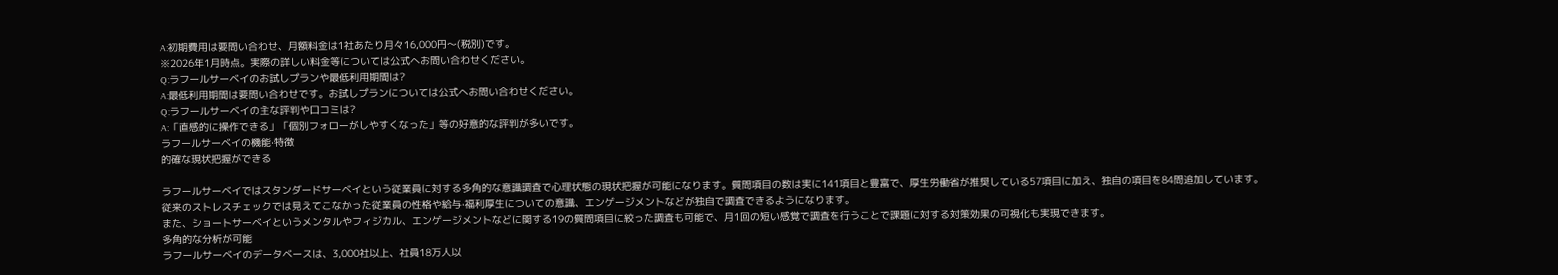A:初期費用は要問い合わせ、月額料金は1社あたり月々16,000円〜(税別)です。
※2026年1月時点。実際の詳しい料金等については公式へお問い合わせください。
Q:ラフールサーベイのお試しプランや最低利用期間は?
A:最低利用期間は要問い合わせです。お試しプランについては公式へお問い合わせください。
Q:ラフールサーベイの主な評判や口コミは?
A:「直感的に操作できる」「個別フォローがしやすくなった」等の好意的な評判が多いです。
ラフールサーベイの機能·特徴
的確な現状把握ができる

ラフールサーベイではスタンダードサーベイという従業員に対する多角的な意識調査で心理状態の現状把握が可能になります。質問項目の数は実に141項目と豊富で、厚生労働省が推奨している57項目に加え、独自の項目を84問追加しています。
従来のストレスチェックでは見えてこなかった従業員の性格や給与·福利厚生についての意識、エンゲージメントなどが独自で調査できるようになります。
また、ショートサーベイというメンタルやフィジカル、エンゲージメントなどに関する19の質問項目に絞った調査も可能で、月1回の短い感覚で調査を行うことで課題に対する対策効果の可視化も実現できます。
多角的な分析が可能
ラフールサーベイのデータベースは、3,000社以上、社員18万人以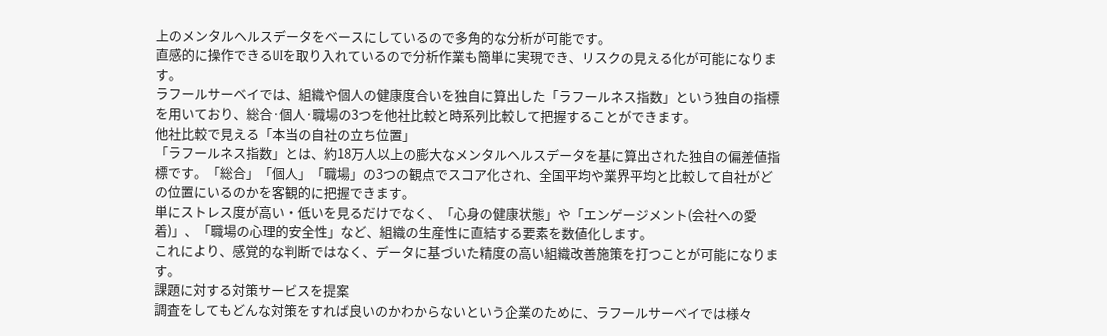上のメンタルヘルスデータをベースにしているので多角的な分析が可能です。
直感的に操作できるUIを取り入れているので分析作業も簡単に実現でき、リスクの見える化が可能になります。
ラフールサーベイでは、組織や個人の健康度合いを独自に算出した「ラフールネス指数」という独自の指標を用いており、総合·個人·職場の3つを他社比較と時系列比較して把握することができます。
他社比較で見える「本当の自社の立ち位置」
「ラフールネス指数」とは、約18万人以上の膨大なメンタルヘルスデータを基に算出された独自の偏差値指標です。「総合」「個人」「職場」の3つの観点でスコア化され、全国平均や業界平均と比較して自社がどの位置にいるのかを客観的に把握できます。
単にストレス度が高い・低いを見るだけでなく、「心身の健康状態」や「エンゲージメント(会社への愛着)」、「職場の心理的安全性」など、組織の生産性に直結する要素を数値化します。
これにより、感覚的な判断ではなく、データに基づいた精度の高い組織改善施策を打つことが可能になります。
課題に対する対策サービスを提案
調査をしてもどんな対策をすれば良いのかわからないという企業のために、ラフールサーベイでは様々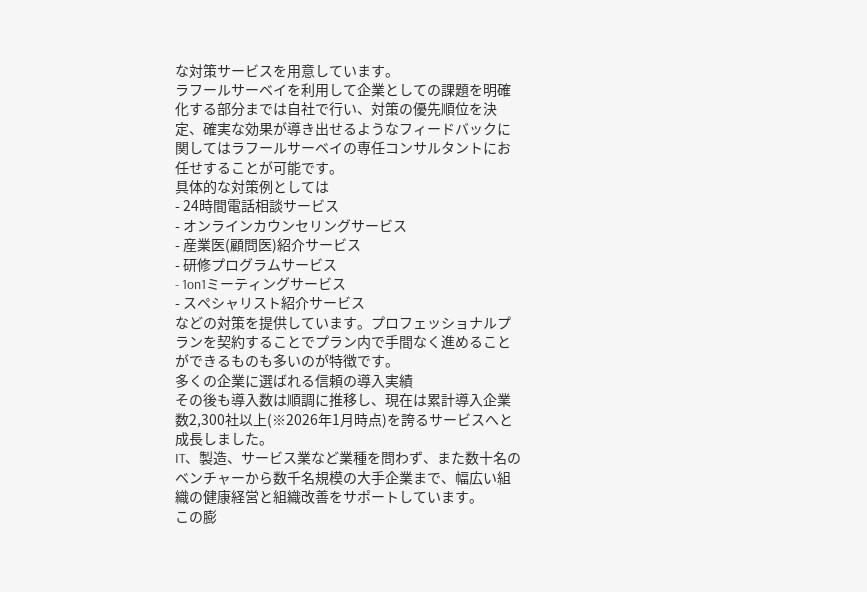な対策サービスを用意しています。
ラフールサーベイを利用して企業としての課題を明確化する部分までは自社で行い、対策の優先順位を決定、確実な効果が導き出せるようなフィードバックに関してはラフールサーベイの専任コンサルタントにお任せすることが可能です。
具体的な対策例としては
- 24時間電話相談サービス
- オンラインカウンセリングサービス
- 産業医(顧問医)紹介サービス
- 研修プログラムサービス
- 1on1ミーティングサービス
- スペシャリスト紹介サービス
などの対策を提供しています。プロフェッショナルプランを契約することでプラン内で手間なく進めることができるものも多いのが特徴です。
多くの企業に選ばれる信頼の導入実績
その後も導入数は順調に推移し、現在は累計導入企業数2,300社以上(※2026年1月時点)を誇るサービスへと成長しました。
IT、製造、サービス業など業種を問わず、また数十名のベンチャーから数千名規模の大手企業まで、幅広い組織の健康経営と組織改善をサポートしています。
この膨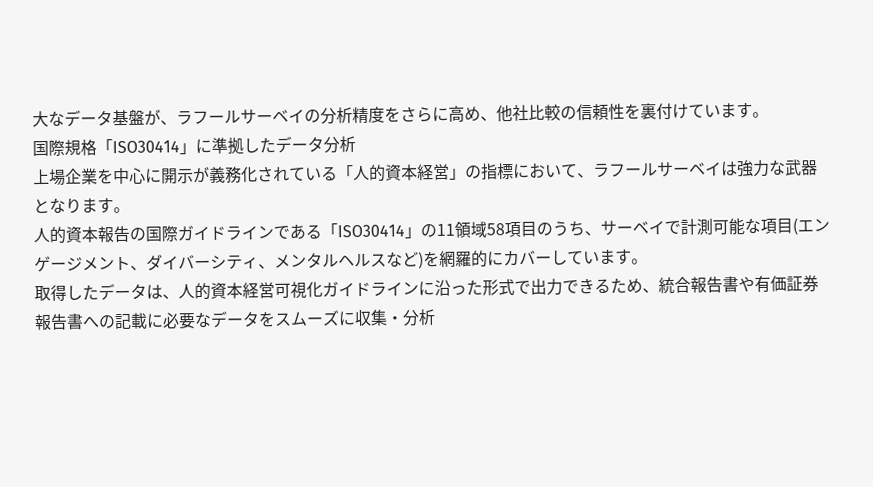大なデータ基盤が、ラフールサーベイの分析精度をさらに高め、他社比較の信頼性を裏付けています。
国際規格「ISO30414」に準拠したデータ分析
上場企業を中心に開示が義務化されている「人的資本経営」の指標において、ラフールサーベイは強力な武器となります。
人的資本報告の国際ガイドラインである「ISO30414」の11領域58項目のうち、サーベイで計測可能な項目(エンゲージメント、ダイバーシティ、メンタルヘルスなど)を網羅的にカバーしています。
取得したデータは、人的資本経営可視化ガイドラインに沿った形式で出力できるため、統合報告書や有価証券報告書への記載に必要なデータをスムーズに収集・分析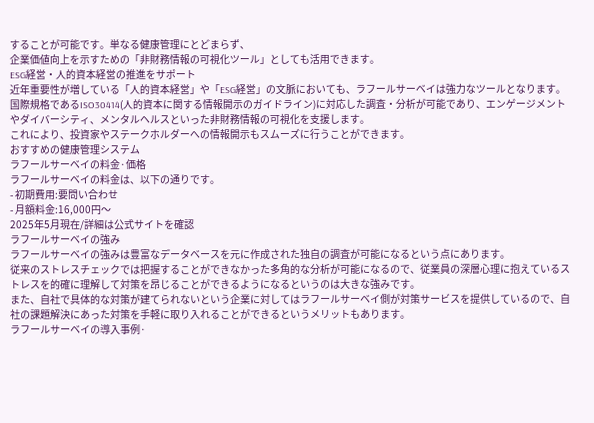することが可能です。単なる健康管理にとどまらず、
企業価値向上を示すための「非財務情報の可視化ツール」としても活用できます。
ESG経営・人的資本経営の推進をサポート
近年重要性が増している「人的資本経営」や「ESG経営」の文脈においても、ラフールサーベイは強力なツールとなります。
国際規格であるISO30414(人的資本に関する情報開示のガイドライン)に対応した調査・分析が可能であり、エンゲージメントやダイバーシティ、メンタルヘルスといった非財務情報の可視化を支援します。
これにより、投資家やステークホルダーへの情報開示もスムーズに行うことができます。
おすすめの健康管理システム
ラフールサーベイの料金·価格
ラフールサーベイの料金は、以下の通りです。
- 初期費用:要問い合わせ
- 月額料金:16,000円〜
2025年5月現在/詳細は公式サイトを確認
ラフールサーベイの強み
ラフールサーベイの強みは豊富なデータベースを元に作成された独自の調査が可能になるという点にあります。
従来のストレスチェックでは把握することができなかった多角的な分析が可能になるので、従業員の深層心理に抱えているストレスを的確に理解して対策を昂じることができるようになるというのは大きな強みです。
また、自社で具体的な対策が建てられないという企業に対してはラフールサーベイ側が対策サービスを提供しているので、自社の課題解決にあった対策を手軽に取り入れることができるというメリットもあります。
ラフールサーベイの導入事例·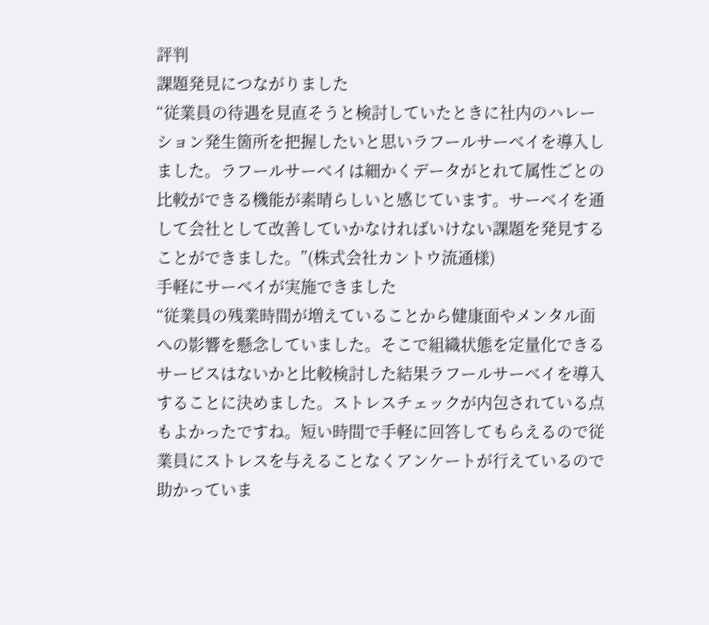評判
課題発見につながりました
“従業員の待遇を見直そうと検討していたときに社内のハレーション発生箇所を把握したいと思いラフールサーベイを導入しました。ラフールサーベイは細かくデータがとれて属性ごとの比較ができる機能が素晴らしいと感じています。サーベイを通して会社として改善していかなければいけない課題を発見することができました。”(株式会社カントウ流通様)
手軽にサーベイが実施できました
“従業員の残業時間が増えていることから健康面やメンタル面への影響を懸念していました。そこで組織状態を定量化できるサービスはないかと比較検討した結果ラフールサーベイを導入することに決めました。ストレスチェックが内包されている点もよかったですね。短い時間で手軽に回答してもらえるので従業員にストレスを与えることなくアンケートが行えているので助かっていま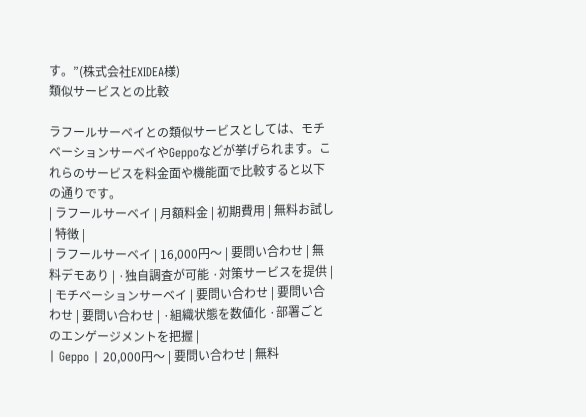す。”(株式会社EXIDEA様)
類似サービスとの比較

ラフールサーベイとの類似サービスとしては、モチベーションサーベイやGeppoなどが挙げられます。これらのサービスを料金面や機能面で比較すると以下の通りです。
| ラフールサーベイ | 月額料金 | 初期費用 | 無料お試し | 特徴 |
| ラフールサーベイ | 16,000円〜 | 要問い合わせ | 無料デモあり | ·独自調査が可能 ·対策サービスを提供 |
| モチベーションサーベイ | 要問い合わせ | 要問い合わせ | 要問い合わせ | ·組織状態を数値化 ·部署ごとのエンゲージメントを把握 |
| Geppo | 20,000円〜 | 要問い合わせ | 無料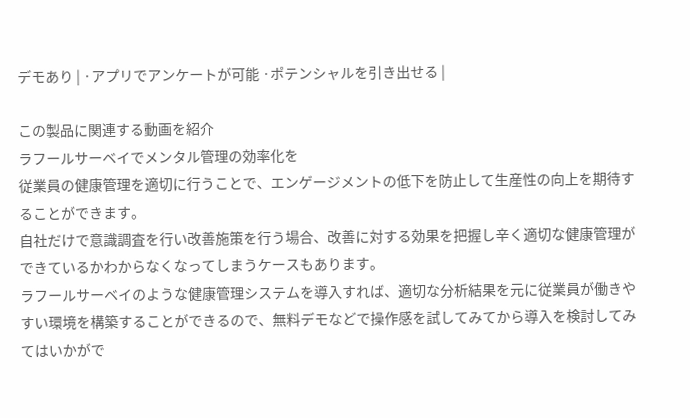デモあり | ·アプリでアンケートが可能 ·ポテンシャルを引き出せる |

この製品に関連する動画を紹介
ラフールサーベイでメンタル管理の効率化を
従業員の健康管理を適切に行うことで、エンゲージメントの低下を防止して生産性の向上を期待することができます。
自社だけで意識調査を行い改善施策を行う場合、改善に対する効果を把握し辛く適切な健康管理ができているかわからなくなってしまうケースもあります。
ラフールサーベイのような健康管理システムを導入すれば、適切な分析結果を元に従業員が働きやすい環境を構築することができるので、無料デモなどで操作感を試してみてから導入を検討してみてはいかがで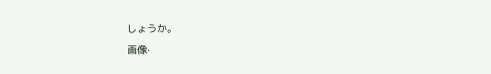しょうか。
画像·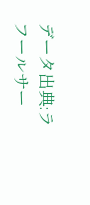データ出典:ラフールサー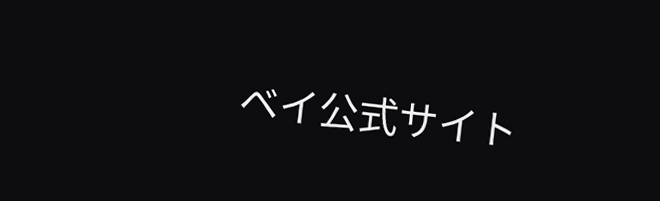ベイ公式サイト